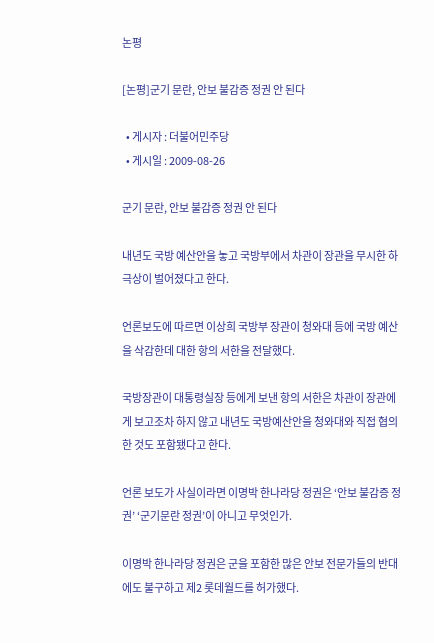논평

[논평]군기 문란, 안보 불감증 정권 안 된다

  • 게시자 : 더불어민주당
  • 게시일 : 2009-08-26

군기 문란, 안보 불감증 정권 안 된다

내년도 국방 예산안을 놓고 국방부에서 차관이 장관을 무시한 하극상이 벌어졌다고 한다.

언론보도에 따르면 이상희 국방부 장관이 청와대 등에 국방 예산을 삭감한데 대한 항의 서한을 전달했다.

국방장관이 대통령실장 등에게 보낸 항의 서한은 차관이 장관에게 보고조차 하지 않고 내년도 국방예산안을 청와대와 직접 협의한 것도 포함됐다고 한다.

언론 보도가 사실이라면 이명박 한나라당 정권은 ‘안보 불감증 정권’ ‘군기문란 정권’이 아니고 무엇인가.

이명박 한나라당 정권은 군을 포함한 많은 안보 전문가들의 반대에도 불구하고 제2 롯데월드를 허가했다.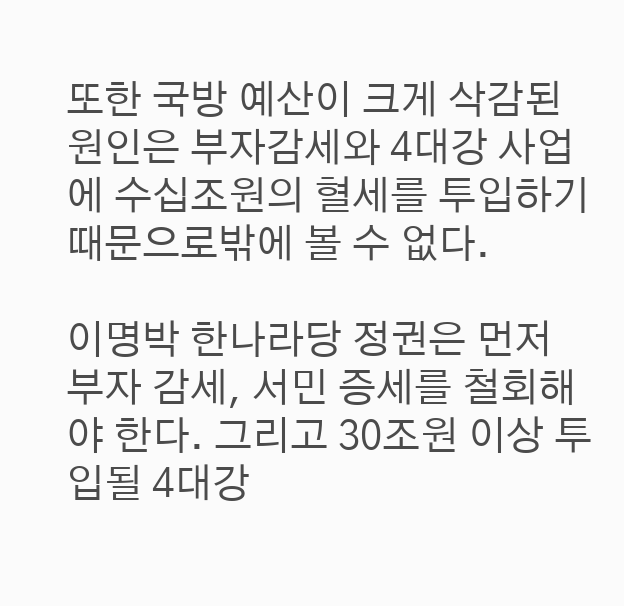또한 국방 예산이 크게 삭감된 원인은 부자감세와 4대강 사업에 수십조원의 혈세를 투입하기 때문으로밖에 볼 수 없다.

이명박 한나라당 정권은 먼저 부자 감세, 서민 증세를 철회해야 한다. 그리고 30조원 이상 투입될 4대강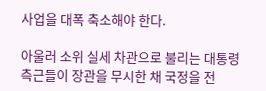사업을 대폭 축소해야 한다.

아울러 소위 실세 차관으로 불리는 대통령 측근들이 장관을 무시한 채 국정을 전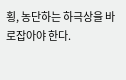횡, 농단하는 하극상을 바로잡아야 한다.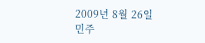2009년 8월 26일
민주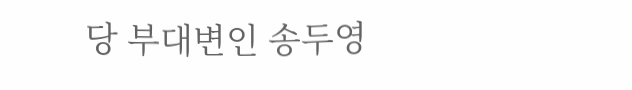당 부대변인 송두영